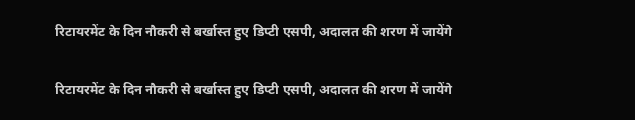रिटायरमेंट के दिन नौकरी से बर्खास्त हुए डिप्टी एसपी, अदालत की शरण में जायेंगे

रिटायरमेंट के दिन नौकरी से बर्खास्त हुए डिप्टी एसपी, अदालत की शरण में जायेंगे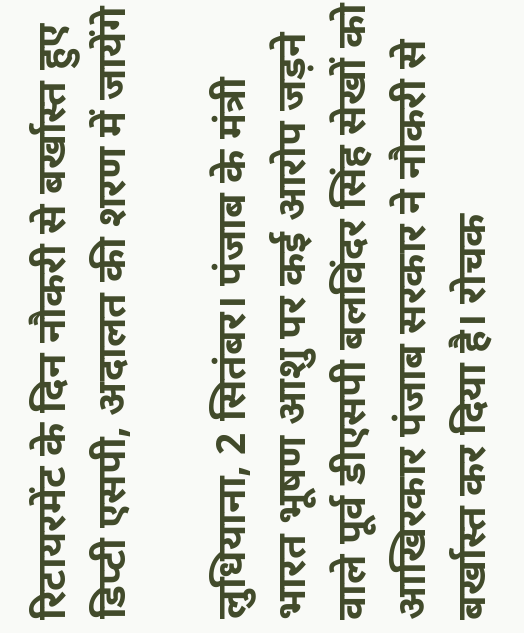रिटायरमेंट के दिन नौकरी से बर्खास्त हुए डिप्टी एसपी, अदालत की शरण में जायेंगे

लुधियाना, 2 सितंबर। पंजाब के मंत्री भारत भूषण आशु पर कई आरोप जड़ने वाले पूर्व डीएसपी बलविंदर सिंह सेखों को आखिरकार पंजाब सरकार ने नौकरी से बर्खास्त कर दिया है। रोचक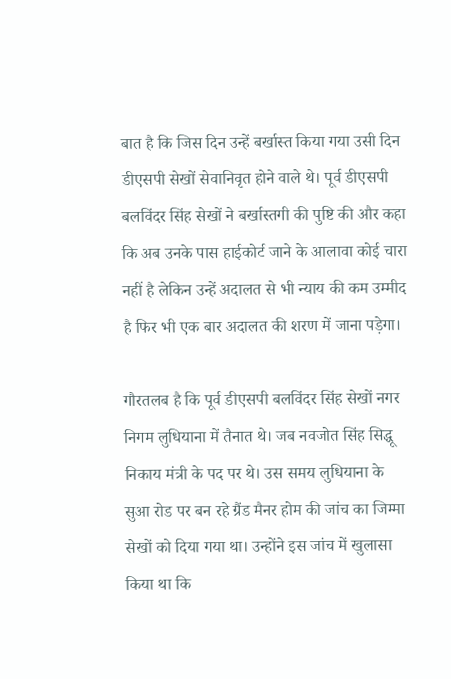बात है कि जिस दिन उन्हें बर्खास्त किया गया उसी दिन डीएसपी सेखों सेवानिवृत होने वाले थे। पूर्व डीएसपी बलविंदर सिंह सेखों ने बर्खास्तगी की पुष्टि की और कहा कि अब उनके पास हाईकोर्ट जाने के आलावा कोई चारा नहीं है लेकिन उन्हें अदालत से भी न्याय की कम उम्मीद है फिर भी एक बार अदालत की शरण में जाना पड़ेगा।

गौरतलब है कि पूर्व डीएसपी बलविंदर सिंह सेखों नगर निगम लुधियाना में तैनात थे। जब नवजोत सिंह सिद्धू निकाय मंत्री के पद पर थे। उस समय लुधियाना के सुआ रोड पर बन रहे ग्रैंड मैनर होम की जांच का जिम्मा सेखों को दिया गया था। उन्होंने इस जांच में खुलासा किया था कि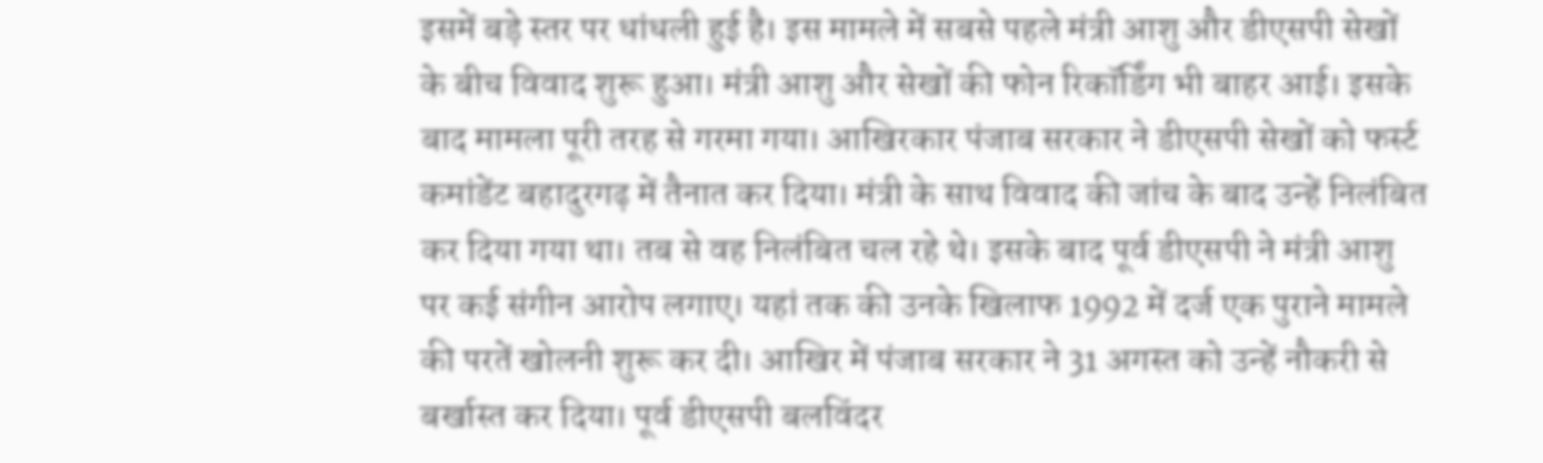इसमें बड़े स्तर पर धांधली हुई है। इस मामले में सबसे पहले मंत्री आशु और डीएसपी सेखों के बीच विवाद शुरू हुआ। मंत्री आशु और सेखों की फोन रिकॉर्डिंग भी बाहर आई। इसके बाद मामला पूरी तरह से गरमा गया। आखिरकार पंजाब सरकार ने डीएसपी सेखों को फर्स्ट कमांडेंट बहादुरगढ़ में तैनात कर दिया। मंत्री के साथ विवाद की जांच के बाद उन्हें निलंबित कर दिया गया था। तब से वह निलंबित चल रहे थे। इसके बाद पूर्व डीएसपी ने मंत्री आशु पर कई संगीन आरोप लगाए। यहां तक की उनके खिलाफ 1992 में दर्ज एक पुराने मामले की परतें खोलनी शुरू कर दी। आखिर में पंजाब सरकार ने 31 अगस्त को उन्हें नौकरी से बर्खास्त कर दिया। पूर्व डीएसपी बलविंदर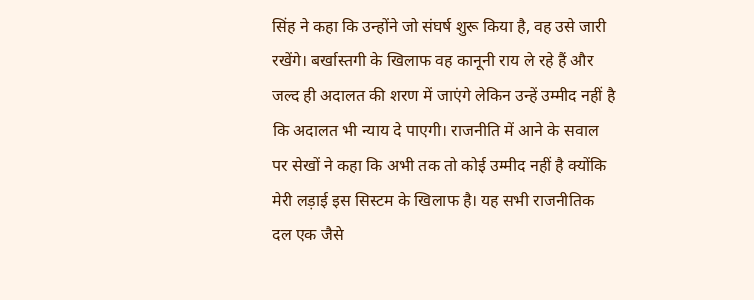सिंह ने कहा कि उन्होंने जो संघर्ष शुरू किया है, वह उसे जारी रखेंगे। बर्खास्तगी के खिलाफ वह कानूनी राय ले रहे हैं और जल्द ही अदालत की शरण में जाएंगे लेकिन उन्हें उम्मीद नहीं है कि अदालत भी न्याय दे पाएगी। राजनीति में आने के सवाल पर सेखों ने कहा कि अभी तक तो कोई उम्मीद नहीं है क्योंकि मेरी लड़ाई इस सिस्टम के खिलाफ है। यह सभी राजनीतिक दल एक जैसे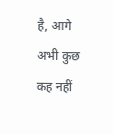है, आगे अभी कुछ कह नहीं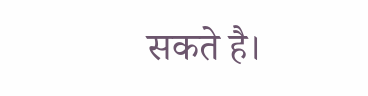सकते है।